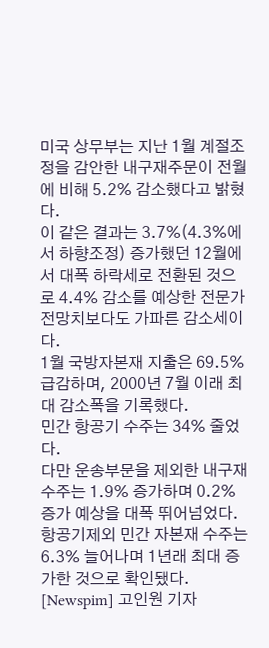미국 상무부는 지난 1월 계절조정을 감안한 내구재주문이 전월에 비해 5.2% 감소했다고 밝혔다.
이 같은 결과는 3.7%(4.3%에서 하향조정) 증가했던 12월에서 대폭 하락세로 전환된 것으로 4.4% 감소를 예상한 전문가 전망치보다도 가파른 감소세이다.
1월 국방자본재 지출은 69.5% 급감하며, 2000년 7월 이래 최대 감소폭을 기록했다.
민간 항공기 수주는 34% 줄었다.
다만 운송부문을 제외한 내구재수주는 1.9% 증가하며 0.2% 증가 예상을 대폭 뛰어넘었다.
항공기제외 민간 자본재 수주는 6.3% 늘어나며 1년래 최대 증가한 것으로 확인됐다.
[Newspim] 고인원 기자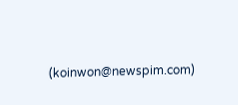(koinwon@newspim.com)